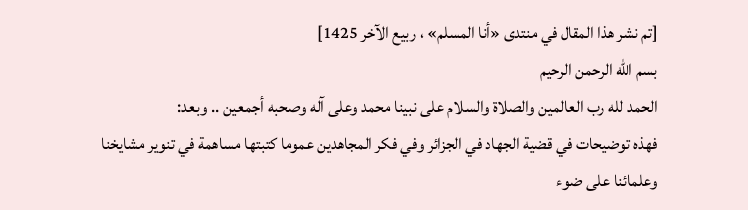[تم نشر هذا المقال في منتدى «أنا المسلم» ، ربيع الآخر 1425]
بسم الله الرحمن الرحيم
الحمد لله رب العالمين والصلاة والسلام على نبينا محمد وعلى آله وصحبه أجمعين .. وبعد:
فهذه توضيحات في قضية الجهاد في الجزائر وفي فكر المجاهدين عموما كتبتها مساهمة في تنوير مشايخنا وعلمائنا على ضوء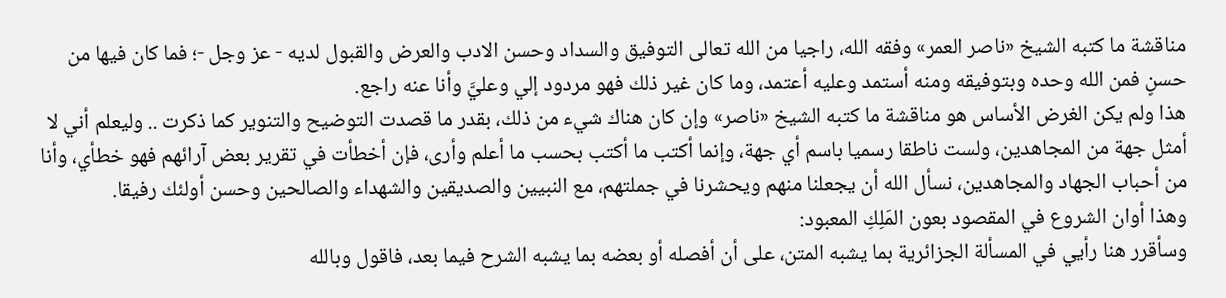مناقشة ما كتبه الشيخ «ناصر العمر» وفقه الله، راجيا من الله تعالى التوفيق والسداد وحسن الادب والعرض والقبول لديه - عز وجل -؛ فما كان فيها من حسنٍ فمن الله وحده وبتوفيقه ومنه أستمد وعليه أعتمد، وما كان غير ذلك فهو مردود إلي وعليَّ وأنا عنه راجع.
هذا ولم يكن الغرض الأساس هو مناقشة ما كتبه الشيخ «ناصر» وإن كان هناك شيء من ذلك، بقدر ما قصدت التوضيح والتنوير كما ذكرت .. وليعلم أني لا أمثل جهة من المجاهدين، ولست ناطقا رسميا باسم أي جهة، وإنما أكتب ما أكتب بحسب ما أعلم وأرى، فإن أخطأت في تقرير بعض آرائهم فهو خطأي، وأنا من أحباب الجهاد والمجاهدين، نسأل الله أن يجعلنا منهم ويحشرنا في جملتهم، مع النبيين والصديقين والشهداء والصالحين وحسن أولئك رفيقا.
وهذا أوان الشروع في المقصود بعون المَلِكِ المعبود:
وسأقرر هنا رأيي في المسألة الجزائرية بما يشبه المتن، على أن أفصله أو بعضه بما يشبه الشرح فيما بعد، فاقول وبالله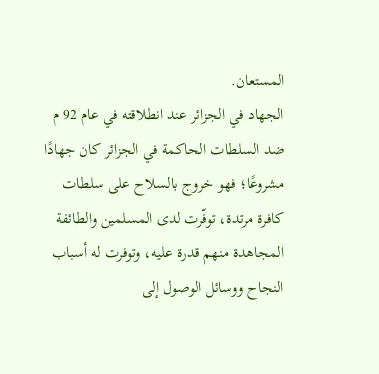المستعان.
الجهاد في الجزائر عند انطلاقته في عام 92 م ضد السلطات الحاكمة في الجزائر كان جهادًا مشروعًا؛ فهو خروج بالسلاح على سلطات كافرة مرتدة، توفّرت لدى المسلمين والطائفة المجاهدة منهم قدرة عليه، وتوفرت له أسباب النجاح ووسائل الوصول إلى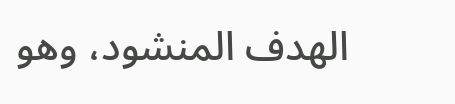الهدف المنشود، وهو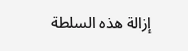إزالة هذه السلطة